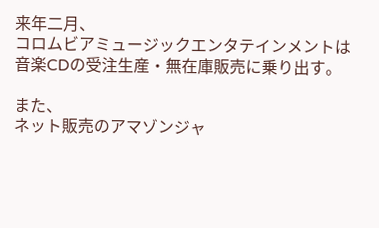来年二月、
コロムビアミュージックエンタテインメントは
音楽CDの受注生産・無在庫販売に乗り出す。

また、
ネット販売のアマゾンジャ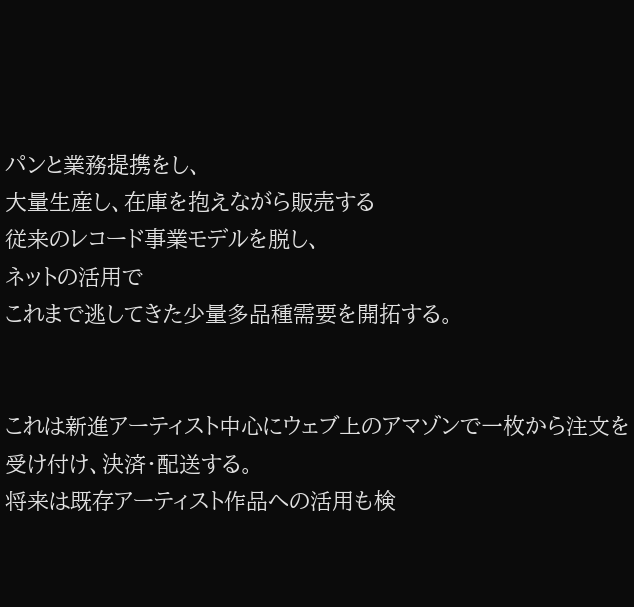パンと業務提携をし、
大量生産し、在庫を抱えながら販売する
従来のレコード事業モデルを脱し、
ネットの活用で
これまで逃してきた少量多品種需要を開拓する。


これは新進アーティスト中心にウェブ上のアマゾンで一枚から注文を受け付け、決済・配送する。
将来は既存アーティスト作品への活用も検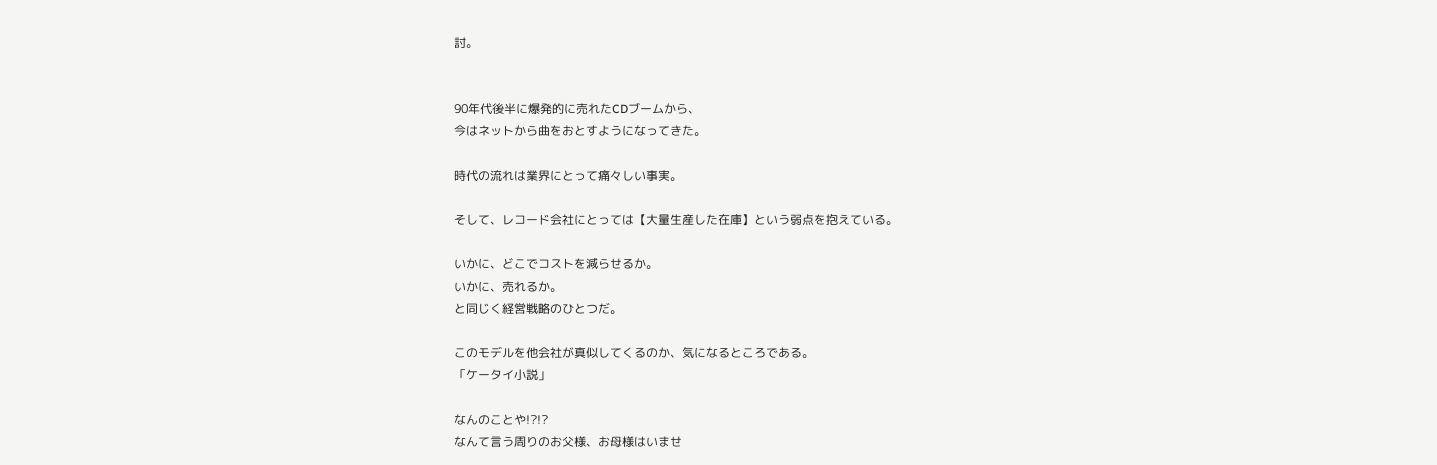討。


90年代後半に爆発的に売れたCDブームから、
今はネットから曲をおとすようになってきた。

時代の流れは業界にとって痛々しい事実。

そして、レコード会社にとっては【大量生産した在庫】という弱点を抱えている。

いかに、どこでコストを減らせるか。
いかに、売れるか。
と同じく経営戦略のひとつだ。

このモデルを他会社が真似してくるのか、気になるところである。
「ケータイ小説」

なんのことや!?!?
なんて言う周りのお父様、お母様はいませ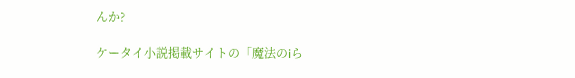んか?

ケータイ小説掲載サイトの「魔法のiら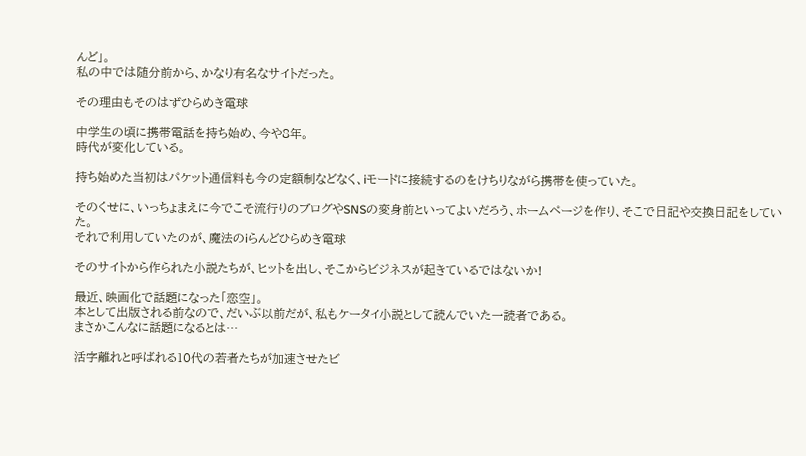んど」。
私の中では随分前から、かなり有名なサイトだった。

その理由もそのはずひらめき電球

中学生の頃に携帯電話を持ち始め、今や8年。
時代が変化している。

持ち始めた当初はパケット通信料も今の定額制などなく、iモードに接続するのをけちりながら携帯を使っていた。

そのくせに、いっちょまえに今でこそ流行りのブログやSNSの変身前といってよいだろう、ホームページを作り、そこで日記や交換日記をしていた。
それで利用していたのが、魔法のiらんどひらめき電球

そのサイトから作られた小説たちが、ヒットを出し、そこからビジネスが起きているではないか!

最近、映画化で話題になった「恋空」。
本として出版される前なので、だいぶ以前だが、私もケータイ小説として読んでいた一読者である。
まさかこんなに話題になるとは…

活字離れと呼ばれる10代の若者たちが加速させたビ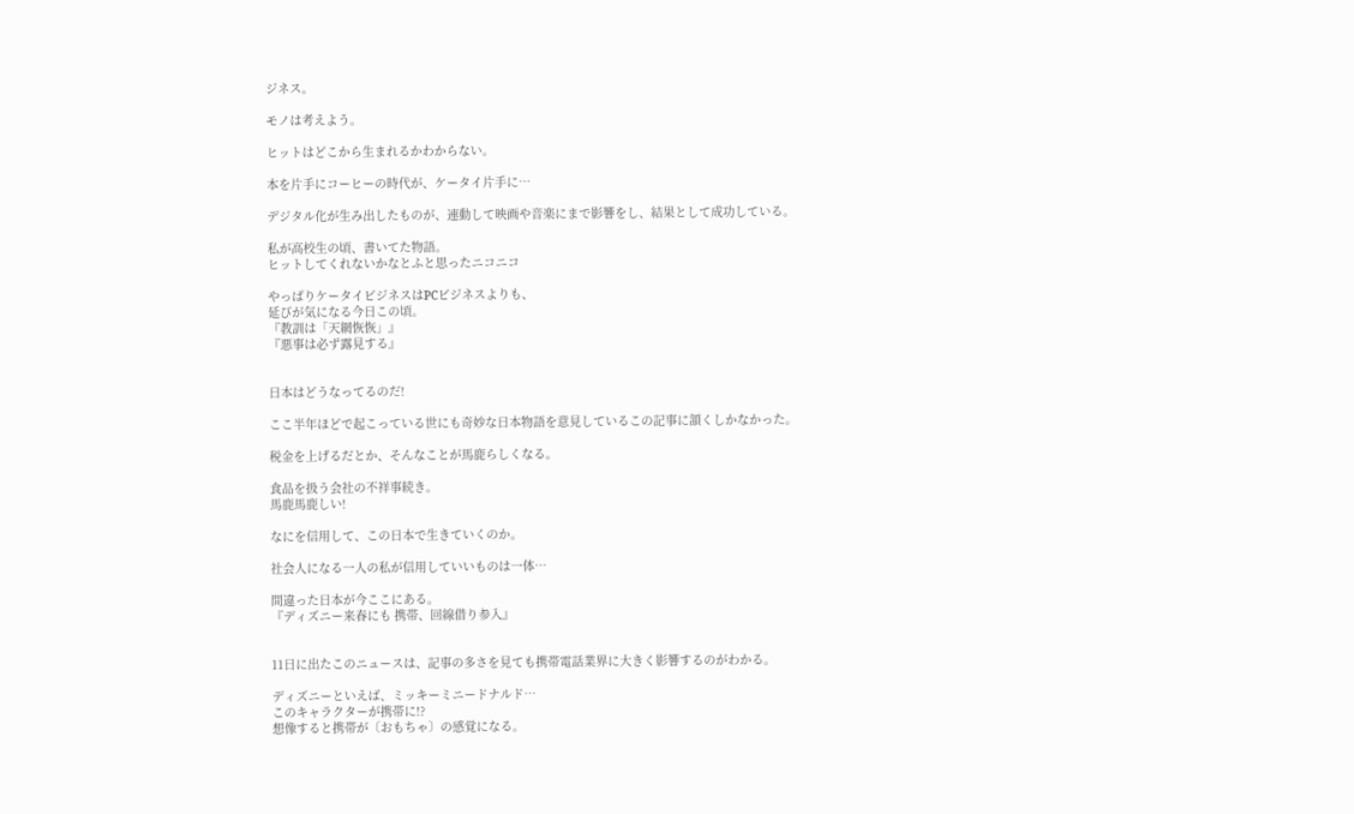ジネス。

モノは考えよう。

ヒットはどこから生まれるかわからない。

本を片手にコーヒーの時代が、ケータイ片手に…

デジタル化が生み出したものが、連動して映画や音楽にまで影響をし、結果として成功している。

私が高校生の頃、書いてた物語。
ヒットしてくれないかなとふと思ったニコニコ

やっぱりケータイビジネスはPCビジネスよりも、
延びが気になる今日この頃。
『教訓は「天網恢恢」』
『悪事は必ず露見する』


日本はどうなってるのだ!

ここ半年ほどで起こっている世にも奇妙な日本物語を意見しているこの記事に頷くしかなかった。

税金を上げるだとか、そんなことが馬鹿らしくなる。

食品を扱う会社の不祥事続き。
馬鹿馬鹿しい!

なにを信用して、この日本で生きていくのか。

社会人になる一人の私が信用していいものは一体…

間違った日本が今ここにある。
『ディズニー来春にも 携帯、回線借り参入』


11日に出たこのニュースは、記事の多さを見ても携帯電話業界に大きく影響するのがわかる。

ディズニーといえば、ミッキーミニードナルド…
このキャラクターが携帯に!?
想像すると携帯が〔おもちゃ〕の感覚になる。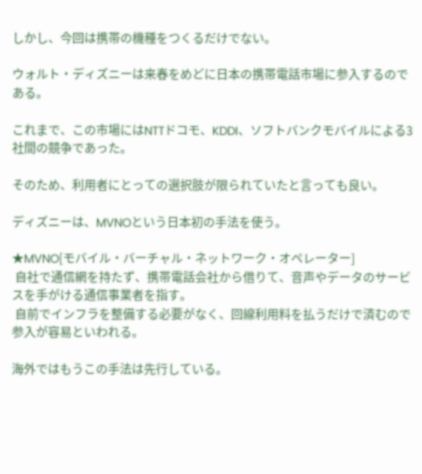しかし、今回は携帯の機種をつくるだけでない。

ウォルト・ディズニーは来春をめどに日本の携帯電話市場に参入するのである。

これまで、この市場にはNTTドコモ、KDDI、ソフトバンクモバイルによる3社間の競争であった。

そのため、利用者にとっての選択肢が限られていたと言っても良い。

ディズニーは、MVNOという日本初の手法を使う。

★MVNO[モバイル・バーチャル・ネットワーク・オペレーター]
 自社で通信網を持たず、携帯電話会社から借りて、音声やデータのサービスを手がける通信事業者を指す。
 自前でインフラを整備する必要がなく、回線利用料を払うだけで済むので参入が容易といわれる。

海外ではもうこの手法は先行している。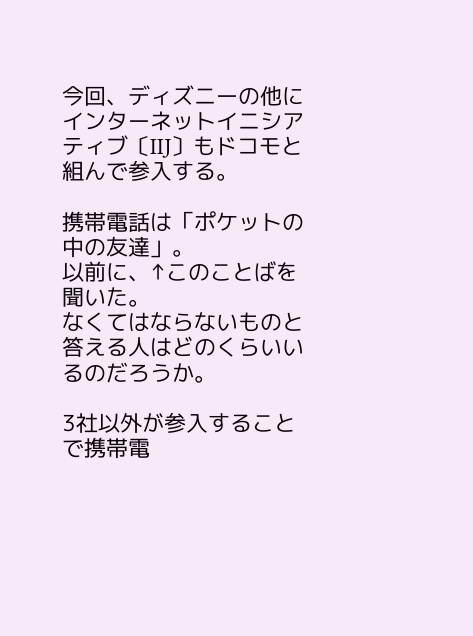今回、ディズニーの他にインターネットイニシアティブ〔IIJ〕もドコモと組んで参入する。

携帯電話は「ポケットの中の友達」。
以前に、↑このことばを聞いた。
なくてはならないものと答える人はどのくらいいるのだろうか。

3社以外が参入することで携帯電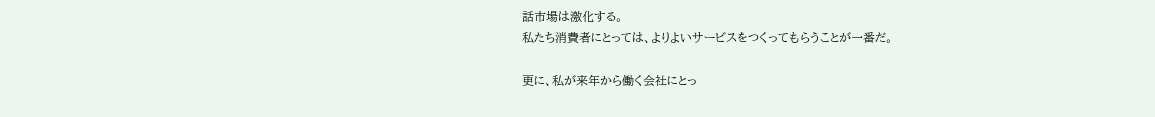話市場は激化する。
私たち消費者にとっては、よりよいサービスをつくってもらうことが一番だ。

更に、私が来年から働く会社にとっ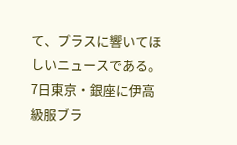て、プラスに響いてほしいニュースである。
7日東京・銀座に伊高級服ブラ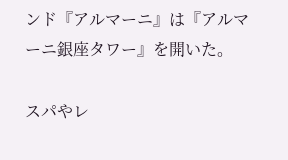ンド『アルマーニ』は『アルマーニ銀座タワー』を開いた。

スパやレ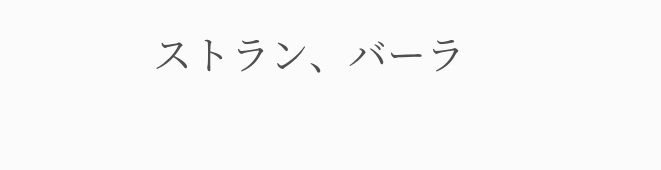ストラン、バーラ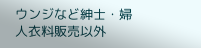ウンジなど紳士・婦人衣料販売以外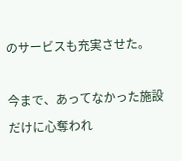のサービスも充実させた。

今まで、あってなかった施設だけに心奪われ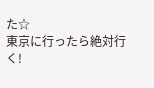た☆
東京に行ったら絶対行く!